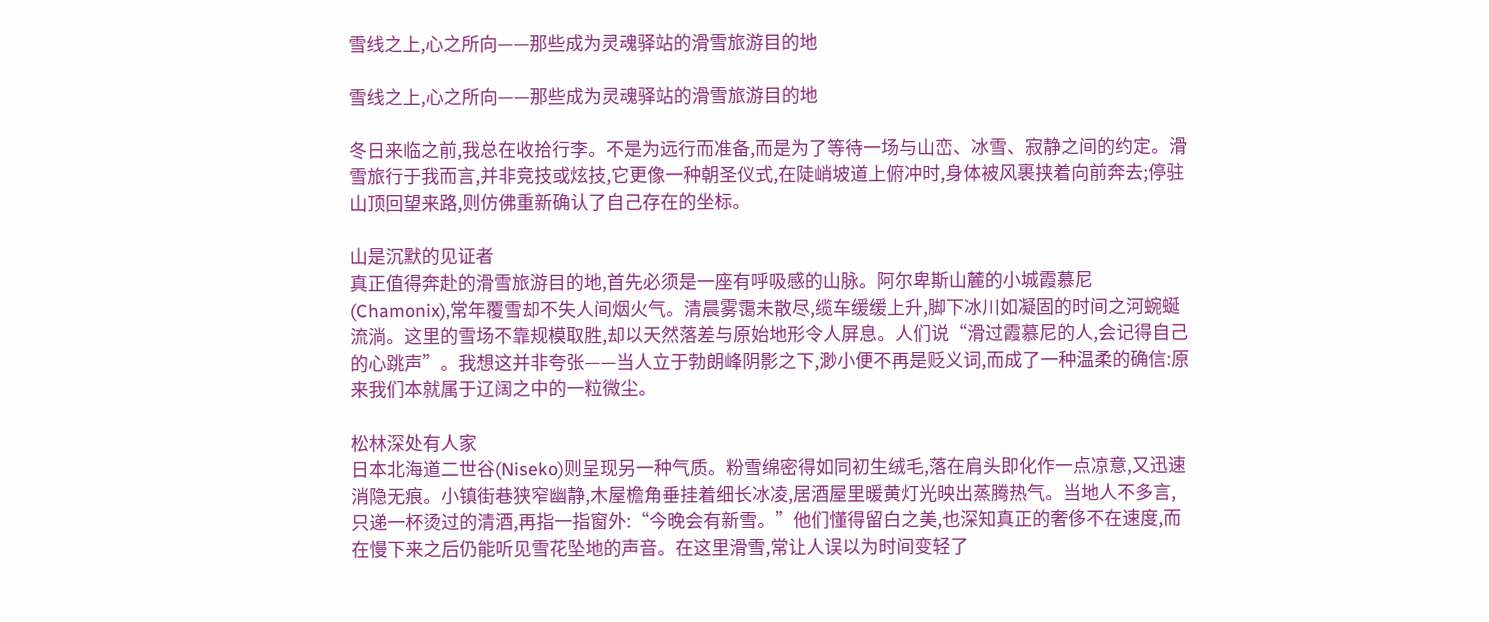雪线之上,心之所向——那些成为灵魂驿站的滑雪旅游目的地

雪线之上,心之所向——那些成为灵魂驿站的滑雪旅游目的地

冬日来临之前,我总在收拾行李。不是为远行而准备,而是为了等待一场与山峦、冰雪、寂静之间的约定。滑雪旅行于我而言,并非竞技或炫技,它更像一种朝圣仪式,在陡峭坡道上俯冲时,身体被风裹挟着向前奔去;停驻山顶回望来路,则仿佛重新确认了自己存在的坐标。

山是沉默的见证者
真正值得奔赴的滑雪旅游目的地,首先必须是一座有呼吸感的山脉。阿尔卑斯山麓的小城霞慕尼(Chamonix),常年覆雪却不失人间烟火气。清晨雾霭未散尽,缆车缓缓上升,脚下冰川如凝固的时间之河蜿蜒流淌。这里的雪场不靠规模取胜,却以天然落差与原始地形令人屏息。人们说“滑过霞慕尼的人,会记得自己的心跳声”。我想这并非夸张——当人立于勃朗峰阴影之下,渺小便不再是贬义词,而成了一种温柔的确信:原来我们本就属于辽阔之中的一粒微尘。

松林深处有人家
日本北海道二世谷(Niseko)则呈现另一种气质。粉雪绵密得如同初生绒毛,落在肩头即化作一点凉意,又迅速消隐无痕。小镇街巷狭窄幽静,木屋檐角垂挂着细长冰凌,居酒屋里暖黄灯光映出蒸腾热气。当地人不多言,只递一杯烫过的清酒,再指一指窗外:“今晚会有新雪。”他们懂得留白之美,也深知真正的奢侈不在速度,而在慢下来之后仍能听见雪花坠地的声音。在这里滑雪,常让人误以为时间变轻了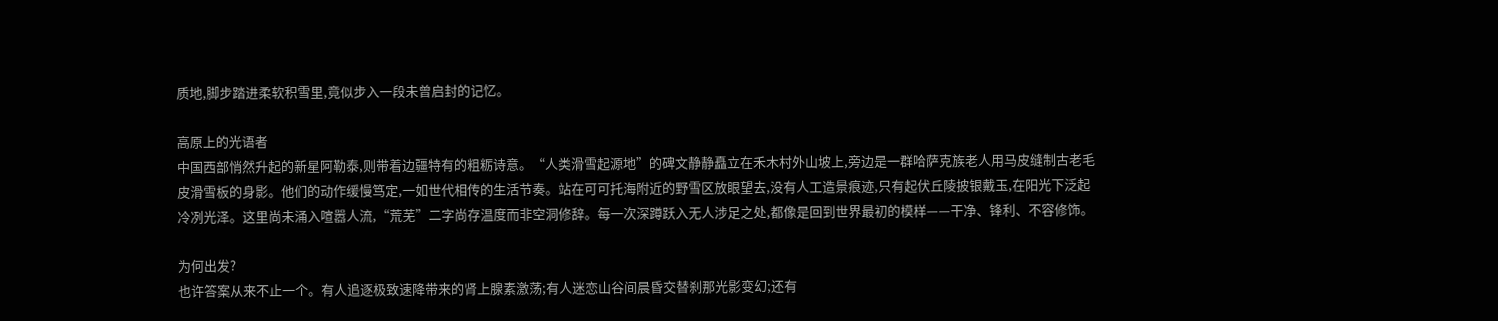质地,脚步踏进柔软积雪里,竟似步入一段未曾启封的记忆。

高原上的光语者
中国西部悄然升起的新星阿勒泰,则带着边疆特有的粗粝诗意。“人类滑雪起源地”的碑文静静矗立在禾木村外山坡上,旁边是一群哈萨克族老人用马皮缝制古老毛皮滑雪板的身影。他们的动作缓慢笃定,一如世代相传的生活节奏。站在可可托海附近的野雪区放眼望去,没有人工造景痕迹,只有起伏丘陵披银戴玉,在阳光下泛起冷冽光泽。这里尚未涌入喧嚣人流,“荒芜”二字尚存温度而非空洞修辞。每一次深蹲跃入无人涉足之处,都像是回到世界最初的模样——干净、锋利、不容修饰。

为何出发?
也许答案从来不止一个。有人追逐极致速降带来的肾上腺素激荡;有人迷恋山谷间晨昏交替刹那光影变幻;还有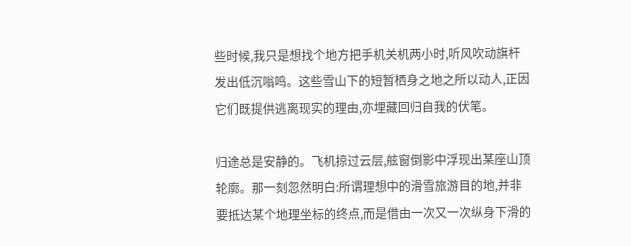些时候,我只是想找个地方把手机关机两小时,听风吹动旗杆发出低沉嗡鸣。这些雪山下的短暂栖身之地之所以动人,正因它们既提供逃离现实的理由,亦埋藏回归自我的伏笔。

归途总是安静的。飞机掠过云层,舷窗倒影中浮现出某座山顶轮廓。那一刻忽然明白:所谓理想中的滑雪旅游目的地,并非要抵达某个地理坐标的终点,而是借由一次又一次纵身下滑的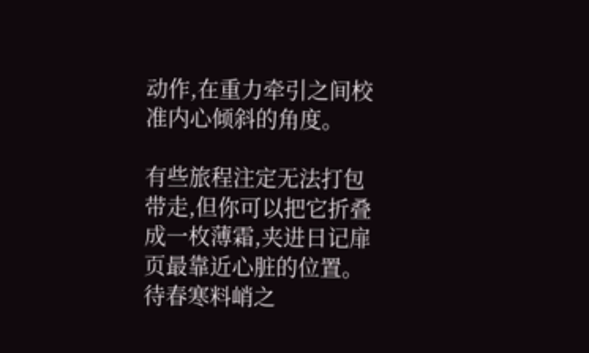动作,在重力牵引之间校准内心倾斜的角度。

有些旅程注定无法打包带走,但你可以把它折叠成一枚薄霜,夹进日记扉页最靠近心脏的位置。待春寒料峭之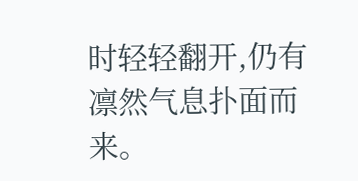时轻轻翻开,仍有凛然气息扑面而来。